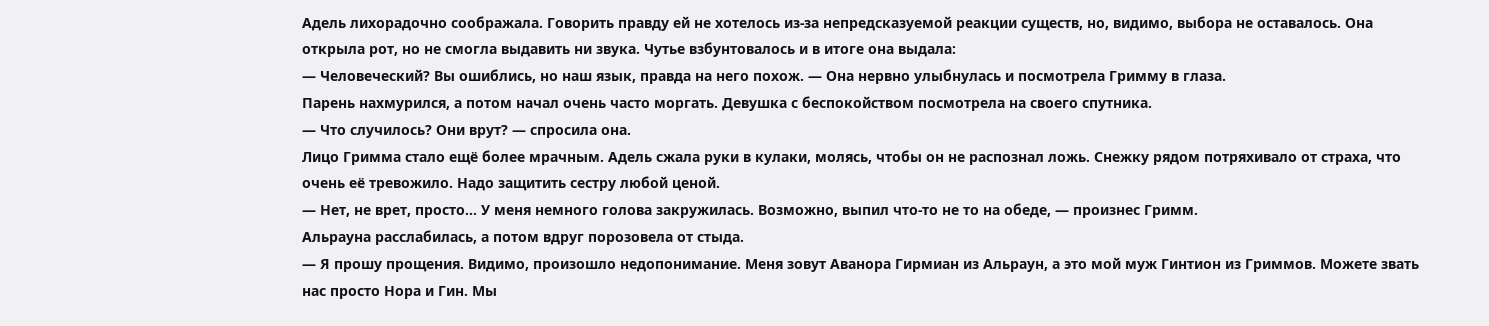Адель лихорадочно соображала. Говорить правду ей не хотелось из-за непредсказуемой реакции существ, но, видимо, выбора не оставалось. Она открыла рот, но не смогла выдавить ни звука. Чутье взбунтовалось и в итоге она выдала:
— Человеческий? Вы ошиблись, но наш язык, правда на него похож. — Она нервно улыбнулась и посмотрела Гримму в глаза.
Парень нахмурился, а потом начал очень часто моргать. Девушка с беспокойством посмотрела на своего спутника.
— Что случилось? Они врут? — спросила она.
Лицо Гримма стало ещё более мрачным. Адель сжала руки в кулаки, молясь, чтобы он не распознал ложь. Снежку рядом потряхивало от страха, что очень её тревожило. Надо защитить сестру любой ценой.
— Нет, не врет, просто… У меня немного голова закружилась. Возможно, выпил что-то не то на обеде, — произнес Гримм.
Альрауна расслабилась, а потом вдруг порозовела от стыда.
— Я прошу прощения. Видимо, произошло недопонимание. Меня зовут Аванора Гирмиан из Альраун, а это мой муж Гинтион из Гриммов. Можете звать нас просто Нора и Гин. Мы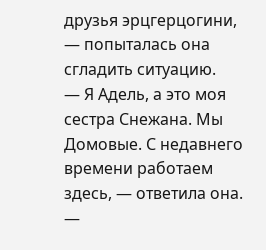друзья эрцгерцогини, — попыталась она сгладить ситуацию.
— Я Адель, а это моя сестра Снежана. Мы Домовые. С недавнего времени работаем здесь, — ответила она.
—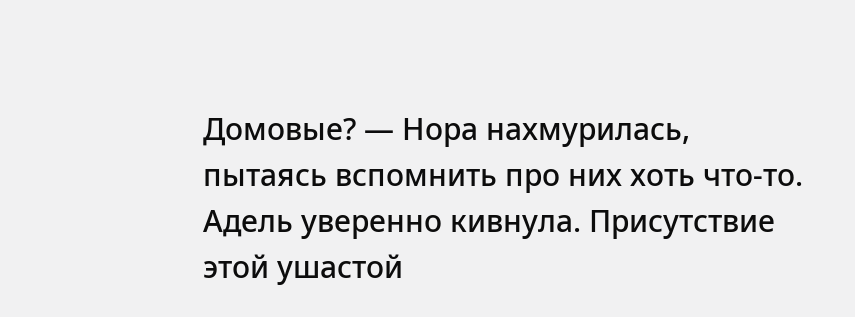Домовые? — Нора нахмурилась, пытаясь вспомнить про них хоть что-то.
Адель уверенно кивнула. Присутствие этой ушастой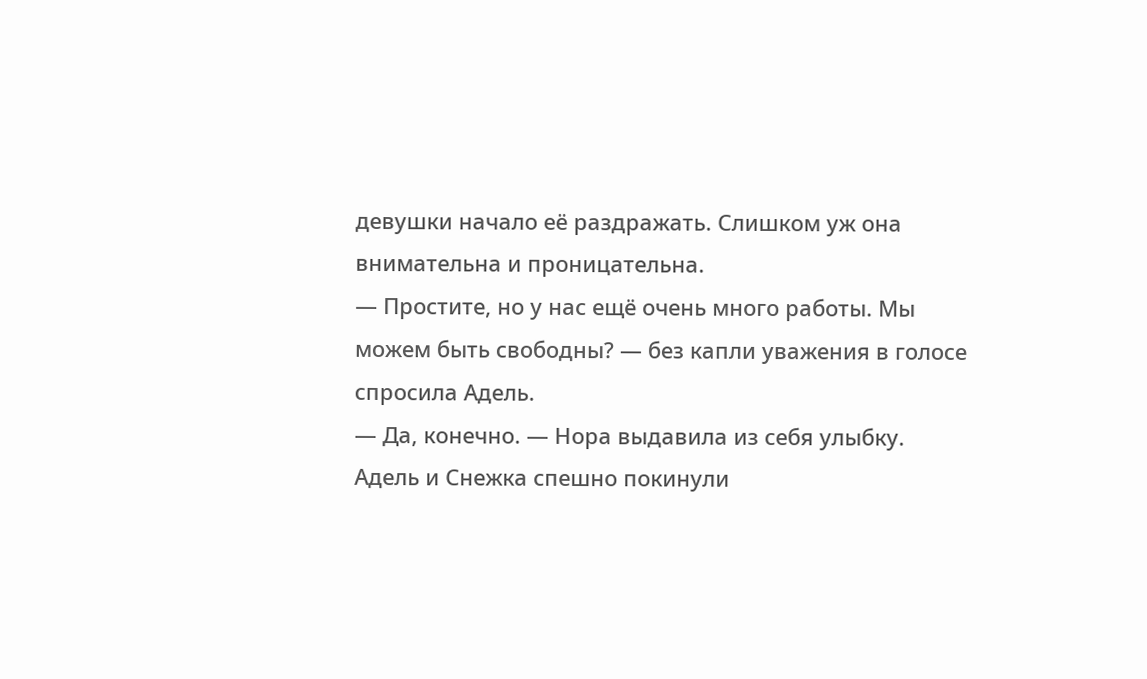девушки начало её раздражать. Слишком уж она внимательна и проницательна.
— Простите, но у нас ещё очень много работы. Мы можем быть свободны? — без капли уважения в голосе спросила Адель.
— Да, конечно. — Нора выдавила из себя улыбку.
Адель и Снежка спешно покинули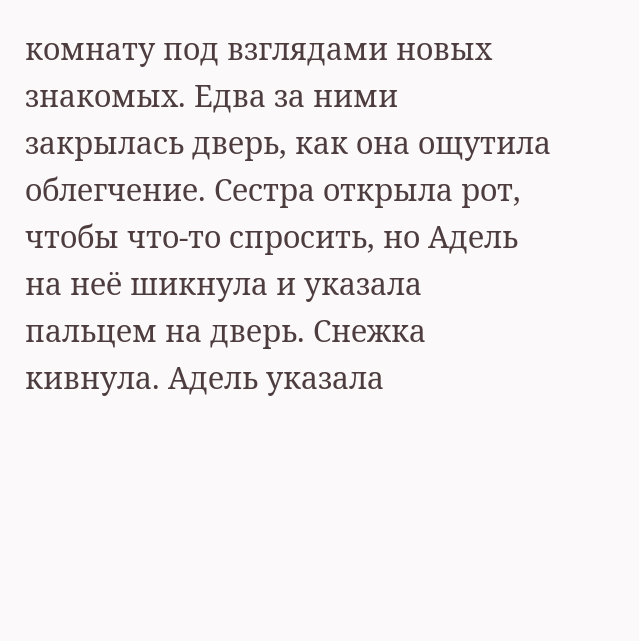комнату под взглядами новых знакомых. Едва за ними закрылась дверь, как она ощутила облегчение. Сестра открыла рот, чтобы что-то спросить, но Адель на неё шикнула и указала пальцем на дверь. Снежка кивнула. Адель указала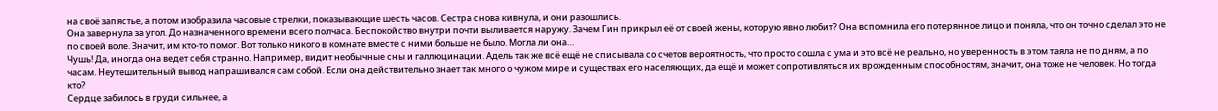на своё запястье, а потом изобразила часовые стрелки, показывающие шесть часов. Сестра снова кивнула, и они разошлись.
Она завернула за угол. До назначенного времени всего полчаса. Беспокойство внутри почти выливается наружу. Зачем Гин прикрыл её от своей жены, которую явно любит? Она вспомнила его потерянное лицо и поняла, что он точно сделал это не по своей воле. Значит, им кто-то помог. Вот только никого в комнате вместе с ними больше не было. Могла ли она…
Чушь! Да, иногда она ведет себя странно. Например, видит необычные сны и галлюцинации. Адель так же всё ещё не списывала со счетов вероятность, что просто сошла с ума и это всё не реально, но уверенность в этом таяла не по дням, а по часам. Неутешительный вывод напрашивался сам собой. Если она действительно знает так много о чужом мире и существах его населяющих, да ещё и может сопротивляться их врожденным способностям, значит, она тоже не человек. Но тогда кто?
Сердце забилось в груди сильнее, а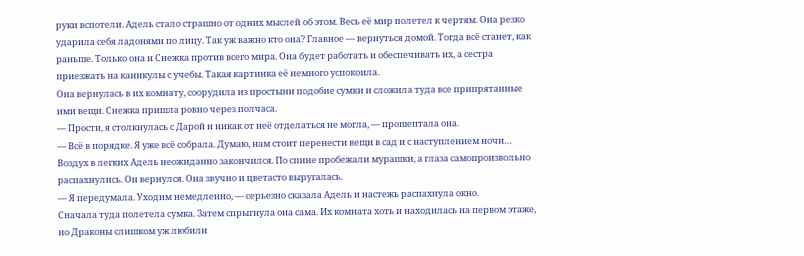руки вспотели. Адель стало страшно от одних мыслей об этом. Весь её мир полетел к чертям. Она резко ударила себя ладонями по лицу. Так уж важно кто она? Главное — вернуться домой. Тогда всё станет, как раньше. Только она и Снежка против всего мира. Она будет работать и обеспечивать их, а сестра приезжать на каникулы с учебы. Такая картинка её немного успокоила.
Она вернулась в их комнату, соорудила из простыни подобие сумки и сложила туда все припрятанные ими вещи. Снежка пришла ровно через полчаса.
— Прости, я столкнулась с Дарой и никак от неё отделаться не могла, — прошептала она.
— Всё в порядке. Я уже всё собрала. Думаю, нам стоит перенести вещи в сад и с наступлением ночи…
Воздух в легких Адель неожиданно закончился. По спине пробежали мурашки, а глаза самопроизвольно распахнулись. Он вернулся. Она звучно и цветасто выругалась.
— Я передумала. Уходим немедленно, — серьезно сказала Адель и настежь распахнула окно.
Сначала туда полетела сумка. Затем спрыгнула она сама. Их комната хоть и находилась на первом этаже, но Драконы слишком уж любили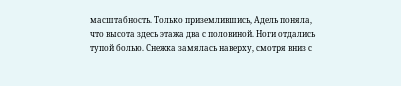масштабность. Только приземлившись, Адель поняла, что высота здесь этажа два с половиной. Ноги отдались тупой болью. Снежка замялась наверху, смотря вниз с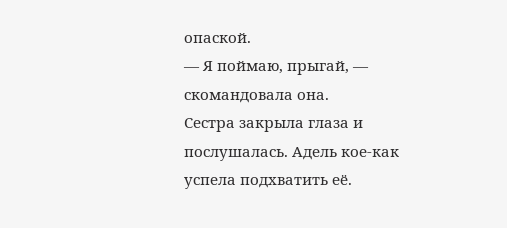опаской.
— Я поймаю, прыгай, — скомандовала она.
Сестра закрыла глаза и послушалась. Адель кое-как успела подхватить её.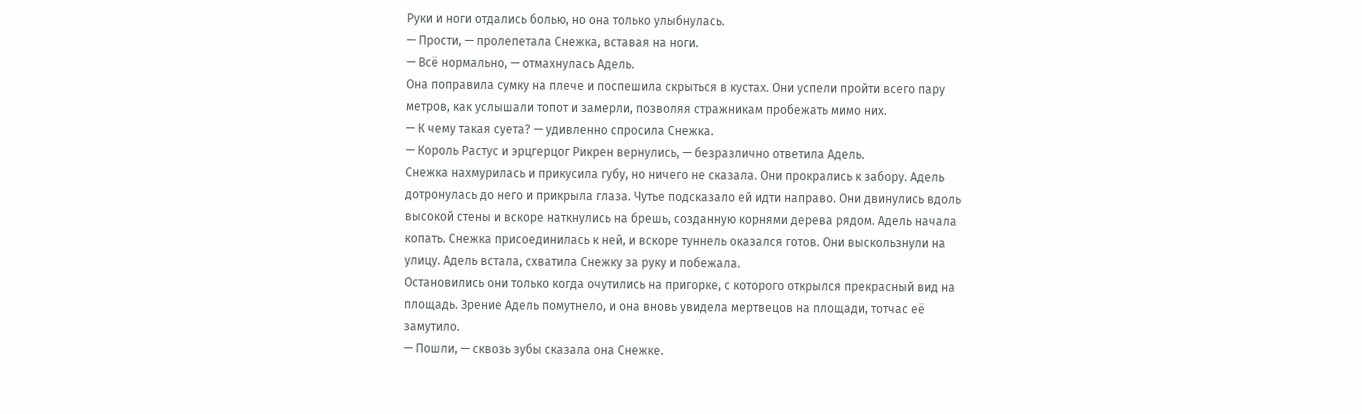Руки и ноги отдались болью, но она только улыбнулась.
— Прости, — пролепетала Снежка, вставая на ноги.
— Всё нормально, — отмахнулась Адель.
Она поправила сумку на плече и поспешила скрыться в кустах. Они успели пройти всего пару метров, как услышали топот и замерли, позволяя стражникам пробежать мимо них.
— К чему такая суета? — удивленно спросила Снежка.
— Король Растус и эрцгерцог Рикрен вернулись, — безразлично ответила Адель.
Снежка нахмурилась и прикусила губу, но ничего не сказала. Они прокрались к забору. Адель дотронулась до него и прикрыла глаза. Чутье подсказало ей идти направо. Они двинулись вдоль высокой стены и вскоре наткнулись на брешь, созданную корнями дерева рядом. Адель начала копать. Снежка присоединилась к ней, и вскоре туннель оказался готов. Они выскользнули на улицу. Адель встала, схватила Снежку за руку и побежала.
Остановились они только когда очутились на пригорке, с которого открылся прекрасный вид на площадь. Зрение Адель помутнело, и она вновь увидела мертвецов на площади, тотчас её замутило.
— Пошли, — сквозь зубы сказала она Снежке.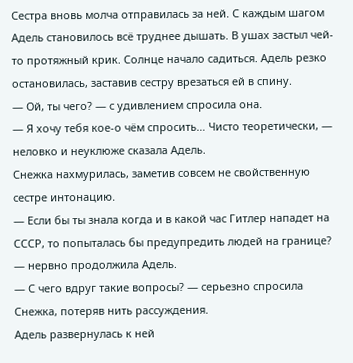Сестра вновь молча отправилась за ней. С каждым шагом Адель становилось всё труднее дышать. В ушах застыл чей-то протяжный крик. Солнце начало садиться. Адель резко остановилась, заставив сестру врезаться ей в спину.
— Ой, ты чего? — с удивлением спросила она.
— Я хочу тебя кое-о чём спросить… Чисто теоретически, — неловко и неуклюже сказала Адель.
Снежка нахмурилась, заметив совсем не свойственную сестре интонацию.
— Если бы ты знала когда и в какой час Гитлер нападет на СССР, то попыталась бы предупредить людей на границе? — нервно продолжила Адель.
— С чего вдруг такие вопросы? — серьезно спросила Снежка, потеряв нить рассуждения.
Адель развернулась к ней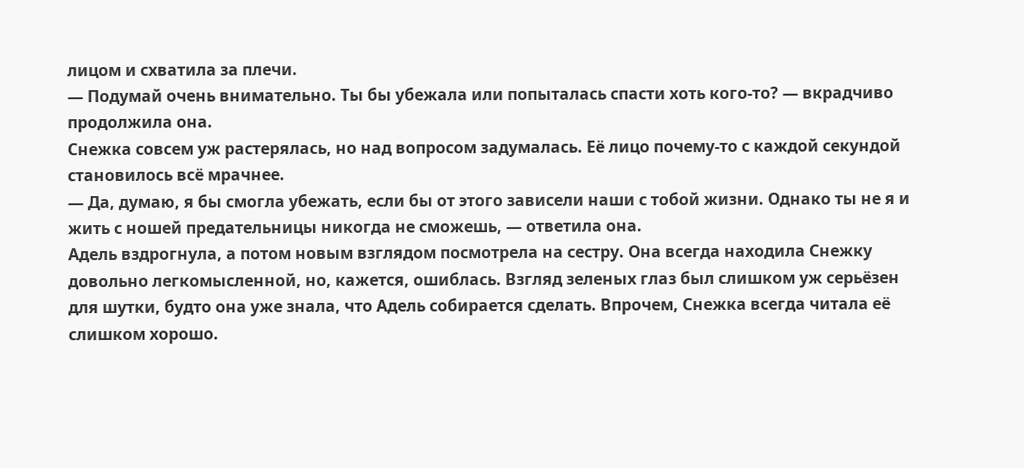лицом и схватила за плечи.
— Подумай очень внимательно. Ты бы убежала или попыталась спасти хоть кого-то? — вкрадчиво продолжила она.
Снежка совсем уж растерялась, но над вопросом задумалась. Её лицо почему-то с каждой секундой становилось всё мрачнее.
— Да, думаю, я бы смогла убежать, если бы от этого зависели наши с тобой жизни. Однако ты не я и жить с ношей предательницы никогда не сможешь, — ответила она.
Адель вздрогнула, а потом новым взглядом посмотрела на сестру. Она всегда находила Снежку довольно легкомысленной, но, кажется, ошиблась. Взгляд зеленых глаз был слишком уж серьёзен для шутки, будто она уже знала, что Адель собирается сделать. Впрочем, Снежка всегда читала её слишком хорошо.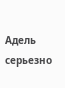Адель серьезно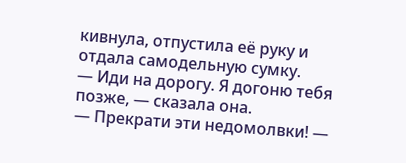кивнула, отпустила её руку и отдала самодельную сумку.
— Иди на дорогу. Я догоню тебя позже, — сказала она.
— Прекрати эти недомолвки! —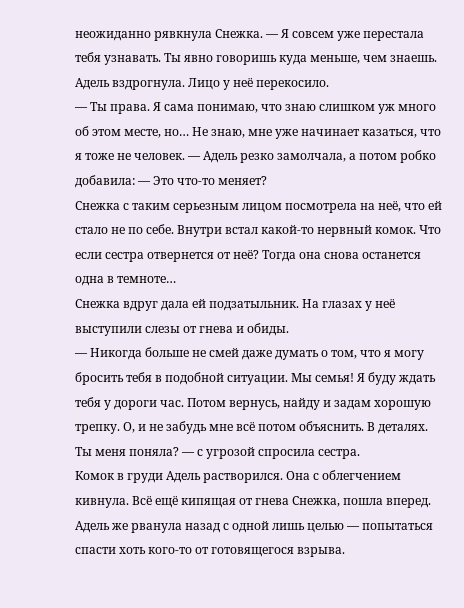неожиданно рявкнула Снежка. — Я совсем уже перестала тебя узнавать. Ты явно говоришь куда меньше, чем знаешь.
Адель вздрогнула. Лицо у неё перекосило.
— Ты права. Я сама понимаю, что знаю слишком уж много об этом месте, но… Не знаю, мне уже начинает казаться, что я тоже не человек. — Адель резко замолчала, а потом робко добавила: — Это что-то меняет?
Снежка с таким серьезным лицом посмотрела на неё, что ей стало не по себе. Внутри встал какой-то нервный комок. Что если сестра отвернется от неё? Тогда она снова останется одна в темноте…
Снежка вдруг дала ей подзатыльник. На глазах у неё выступили слезы от гнева и обиды.
— Никогда больше не смей даже думать о том, что я могу бросить тебя в подобной ситуации. Мы семья! Я буду ждать тебя у дороги час. Потом вернусь, найду и задам хорошую трепку. О, и не забудь мне всё потом объяснить. В деталях. Ты меня поняла? — с угрозой спросила сестра.
Комок в груди Адель растворился. Она с облегчением кивнула. Всё ещё кипящая от гнева Снежка, пошла вперед. Адель же рванула назад с одной лишь целью — попытаться спасти хоть кого-то от готовящегося взрыва.